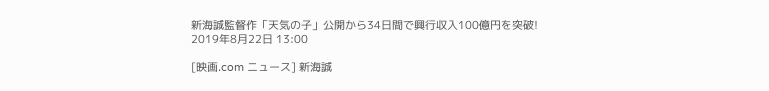新海誠監督作「天気の子」公開から34日間で興行収入100億円を突破!
2019年8月22日 13:00

[映画.com ニュース] 新海誠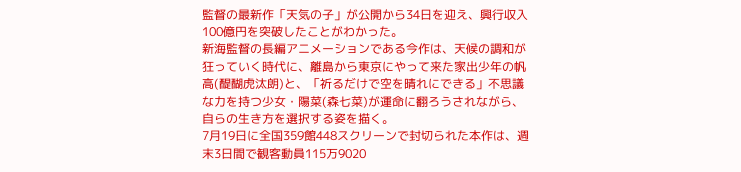監督の最新作「天気の子」が公開から34日を迎え、興行収入100億円を突破したことがわかった。
新海監督の長編アニメーションである今作は、天候の調和が狂っていく時代に、離島から東京にやって来た家出少年の帆高(醍醐虎汰朗)と、「祈るだけで空を晴れにできる」不思議な力を持つ少女・陽菜(森七菜)が運命に翻ろうされながら、自らの生き方を選択する姿を描く。
7月19日に全国359館448スクリーンで封切られた本作は、週末3日間で観客動員115万9020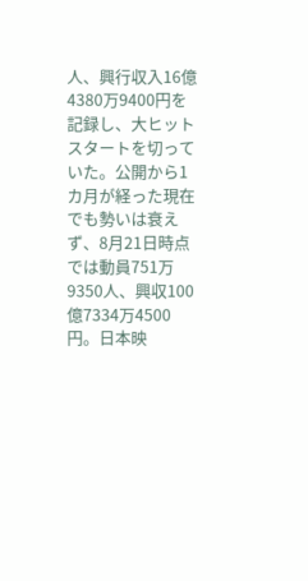人、興行収入16億4380万9400円を記録し、大ヒットスタートを切っていた。公開から1カ月が経った現在でも勢いは衰えず、8月21日時点では動員751万9350人、興収100億7334万4500円。日本映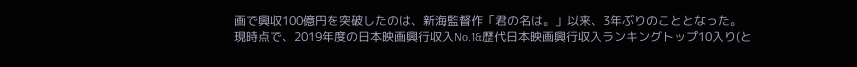画で興収100億円を突破したのは、新海監督作「君の名は。」以来、3年ぶりのこととなった。
現時点で、2019年度の日本映画興行収入No.1&歴代日本映画興行収入ランキングトップ10入り(と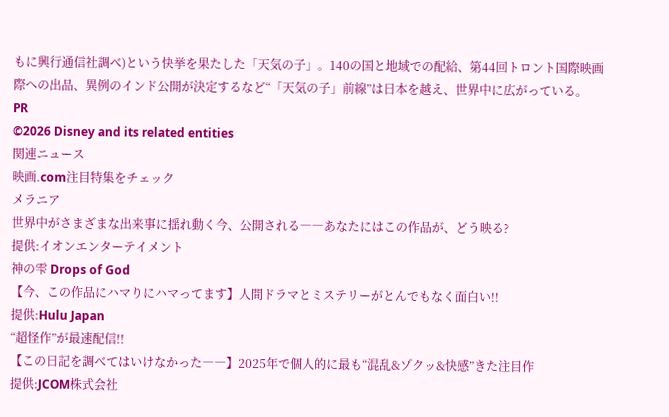もに興行通信社調べ)という快挙を果たした「天気の子」。140の国と地域での配給、第44回トロント国際映画際への出品、異例のインド公開が決定するなど“「天気の子」前線”は日本を越え、世界中に広がっている。
PR
©2026 Disney and its related entities
関連ニュース
映画.com注目特集をチェック
メラニア
世界中がさまざまな出来事に揺れ動く今、公開される――あなたにはこの作品が、どう映る?
提供:イオンエンターテイメント
神の雫 Drops of God
【今、この作品にハマりにハマってます】人間ドラマとミステリーがとんでもなく面白い!!
提供:Hulu Japan
“超怪作”が最速配信!!
【この日記を調べてはいけなかった――】2025年で個人的に最も“混乱&ゾクッ&快感”きた注目作
提供:JCOM株式会社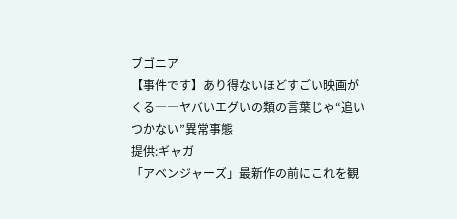ブゴニア
【事件です】あり得ないほどすごい映画がくる――ヤバいエグいの類の言葉じゃ“追いつかない”異常事態
提供:ギャガ
「アベンジャーズ」最新作の前にこれを観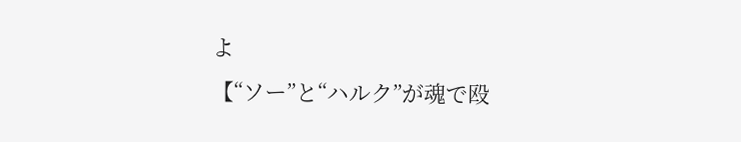よ
【“ソー”と“ハルク”が魂で殴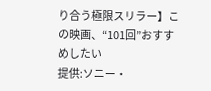り合う極限スリラー】この映画、“101回”おすすめしたい
提供:ソニー・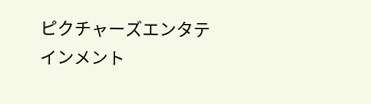ピクチャーズエンタテインメント